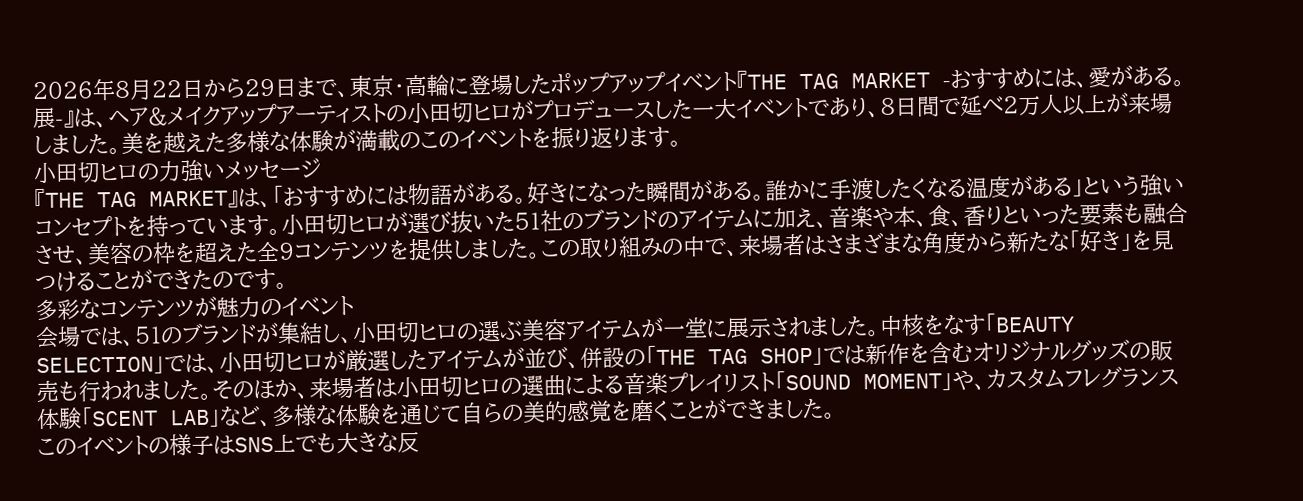2026年8月22日から29日まで、東京・高輪に登場したポップアップイベント『THE TAG MARKET -おすすめには、愛がある。展-』は、ヘア&メイクアップアーティストの小田切ヒロがプロデュースした一大イベントであり、8日間で延べ2万人以上が来場しました。美を越えた多様な体験が満載のこのイベントを振り返ります。
小田切ヒロの力強いメッセージ
『THE TAG MARKET』は、「おすすめには物語がある。好きになった瞬間がある。誰かに手渡したくなる温度がある」という強いコンセプトを持っています。小田切ヒロが選び抜いた51社のブランドのアイテムに加え、音楽や本、食、香りといった要素も融合させ、美容の枠を超えた全9コンテンツを提供しました。この取り組みの中で、来場者はさまざまな角度から新たな「好き」を見つけることができたのです。
多彩なコンテンツが魅力のイベント
会場では、51のブランドが集結し、小田切ヒロの選ぶ美容アイテムが一堂に展示されました。中核をなす「BEAUTY SELECTION」では、小田切ヒロが厳選したアイテムが並び、併設の「THE TAG SHOP」では新作を含むオリジナルグッズの販売も行われました。そのほか、来場者は小田切ヒロの選曲による音楽プレイリスト「SOUND MOMENT」や、カスタムフレグランス体験「SCENT LAB」など、多様な体験を通じて自らの美的感覚を磨くことができました。
このイベントの様子はSNS上でも大きな反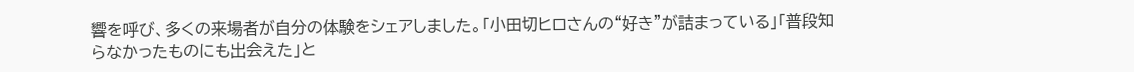響を呼び、多くの来場者が自分の体験をシェアしました。「小田切ヒロさんの“好き”が詰まっている」「普段知らなかったものにも出会えた」と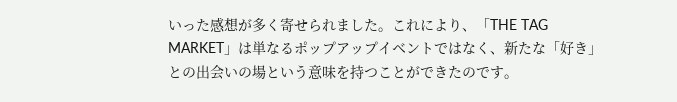いった感想が多く寄せられました。これにより、「THE TAG MARKET」は単なるポップアップイベントではなく、新たな「好き」との出会いの場という意味を持つことができたのです。